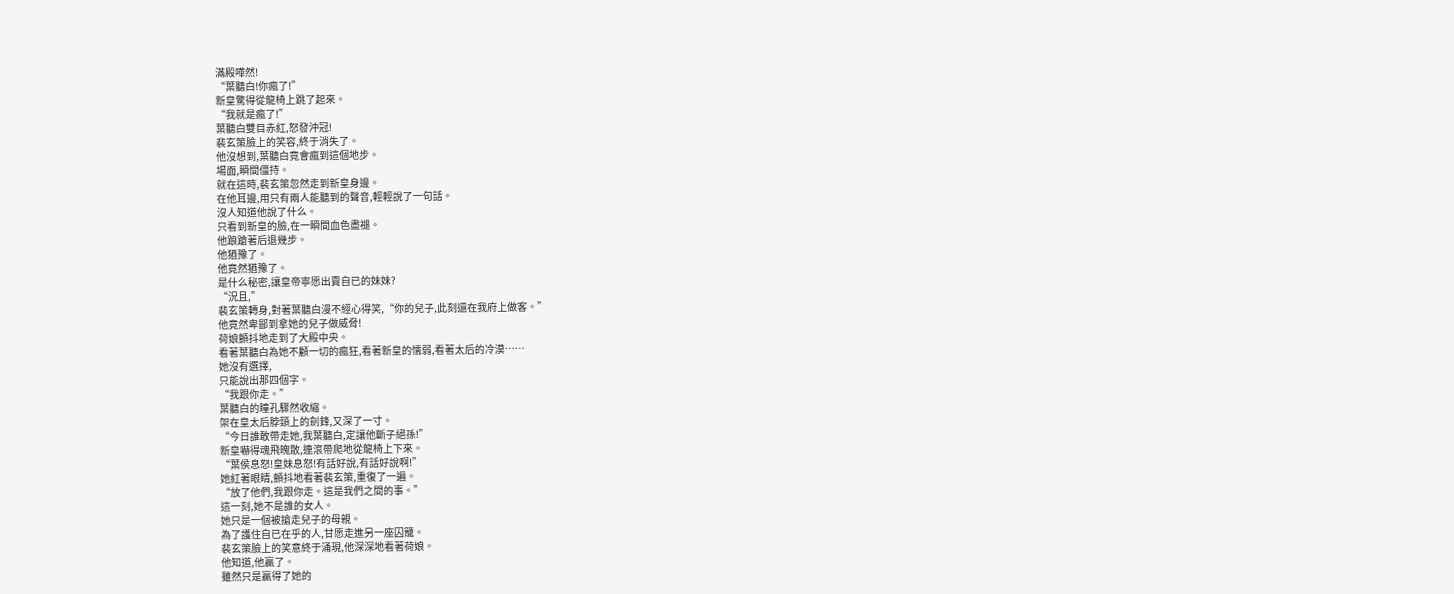滿殿嘩然!
“葉聽白!你瘋了!”
新皇驚得從龍椅上跳了起來。
“我就是瘋了!”
葉聽白雙目赤紅,怒發沖冠!
裴玄策臉上的笑容,終于消失了。
他沒想到,葉聽白竟會瘋到這個地步。
場面,瞬間僵持。
就在這時,裴玄策忽然走到新皇身邊。
在他耳邊,用只有兩人能聽到的聲音,輕輕說了一句話。
沒人知道他說了什么。
只看到新皇的臉,在一瞬間血色盡褪。
他踉蹌著后退幾步。
他猶豫了。
他竟然猶豫了。
是什么秘密,讓皇帝寧愿出賣自已的妹妹?
“況且,”
裴玄策轉身,對著葉聽白漫不經心得笑,“你的兒子,此刻還在我府上做客。”
他竟然卑鄙到拿她的兒子做威脅!
荷娘顫抖地走到了大殿中央。
看著葉聽白為她不顧一切的瘋狂,看著新皇的懦弱,看著太后的冷漠……
她沒有選擇,
只能說出那四個字。
“我跟你走。”
葉聽白的瞳孔驟然收縮。
架在皇太后脖頸上的劍鋒,又深了一寸。
“今日誰敢帶走她,我葉聽白,定讓他斷子絕孫!”
新皇嚇得魂飛魄散,連滾帶爬地從龍椅上下來。
“葉侯息怒!皇妹息怒!有話好說,有話好說啊!”
她紅著眼睛,顫抖地看著裴玄策,重復了一遍。
“放了他們,我跟你走。這是我們之間的事。”
這一刻,她不是誰的女人。
她只是一個被搶走兒子的母親。
為了護住自已在乎的人,甘愿走進另一座囚籠。
裴玄策臉上的笑意終于涌現,他深深地看著荷娘。
他知道,他贏了。
雖然只是贏得了她的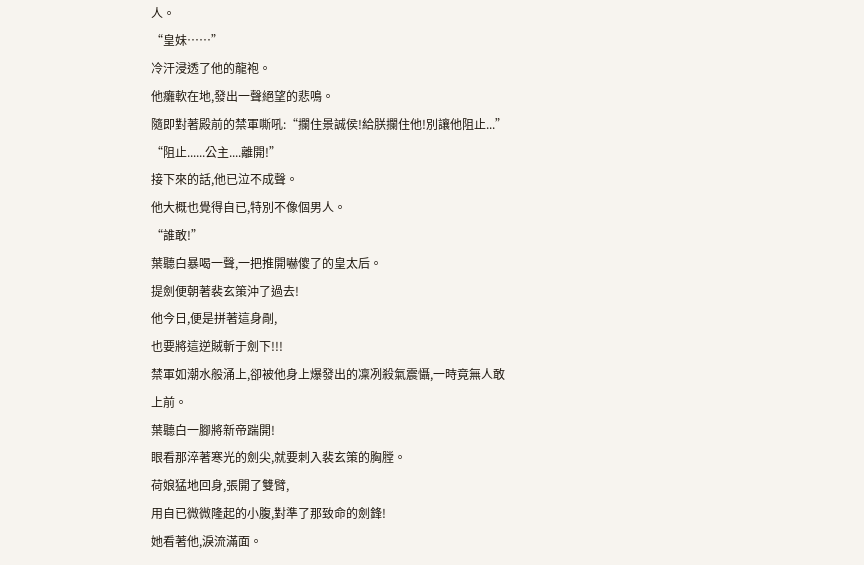人。
“皇妹……”
冷汗浸透了他的龍袍。
他癱軟在地,發出一聲絕望的悲鳴。
隨即對著殿前的禁軍嘶吼:“攔住景誠侯!給朕攔住他!別讓他阻止...”
“阻止......公主....離開!”
接下來的話,他已泣不成聲。
他大概也覺得自已,特別不像個男人。
“誰敢!”
葉聽白暴喝一聲,一把推開嚇傻了的皇太后。
提劍便朝著裴玄策沖了過去!
他今日,便是拼著這身剮,
也要將這逆賊斬于劍下!!!
禁軍如潮水般涌上,卻被他身上爆發出的凜冽殺氣震懾,一時竟無人敢上前。
葉聽白一腳將新帝踹開!
眼看那淬著寒光的劍尖,就要刺入裴玄策的胸膛。
荷娘猛地回身,張開了雙臂,
用自已微微隆起的小腹,對準了那致命的劍鋒!
她看著他,淚流滿面。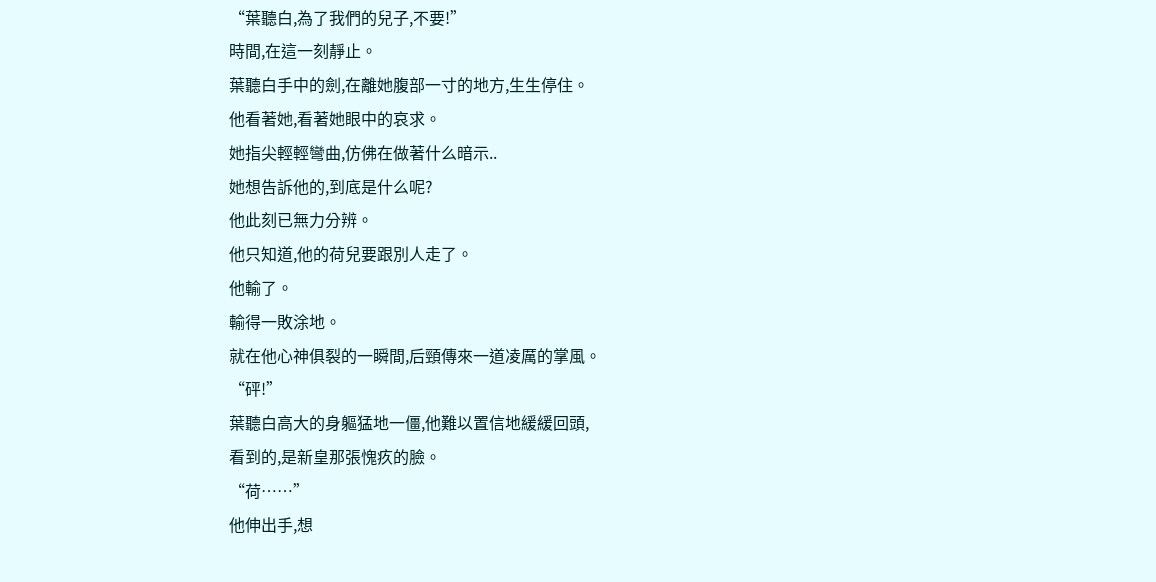“葉聽白,為了我們的兒子,不要!”
時間,在這一刻靜止。
葉聽白手中的劍,在離她腹部一寸的地方,生生停住。
他看著她,看著她眼中的哀求。
她指尖輕輕彎曲,仿佛在做著什么暗示..
她想告訴他的,到底是什么呢?
他此刻已無力分辨。
他只知道,他的荷兒要跟別人走了。
他輸了。
輸得一敗涂地。
就在他心神俱裂的一瞬間,后頸傳來一道凌厲的掌風。
“砰!”
葉聽白高大的身軀猛地一僵,他難以置信地緩緩回頭,
看到的,是新皇那張愧疚的臉。
“荷……”
他伸出手,想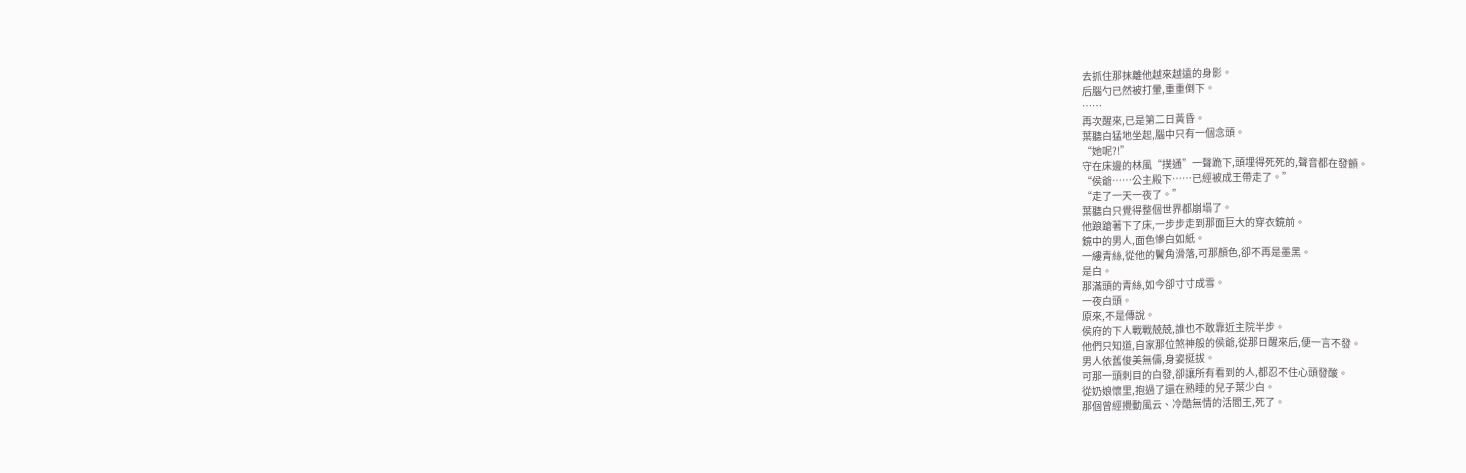去抓住那抹離他越來越遠的身影。
后腦勺已然被打暈,重重倒下。
……
再次醒來,已是第二日黃昏。
葉聽白猛地坐起,腦中只有一個念頭。
“她呢?!”
守在床邊的林風“撲通”一聲跪下,頭埋得死死的,聲音都在發顫。
“侯爺……公主殿下……已經被成王帶走了。”
“走了一天一夜了。”
葉聽白只覺得整個世界都崩塌了。
他踉蹌著下了床,一步步走到那面巨大的穿衣鏡前。
鏡中的男人,面色慘白如紙。
一縷青絲,從他的鬢角滑落,可那顏色,卻不再是墨黑。
是白。
那滿頭的青絲,如今卻寸寸成雪。
一夜白頭。
原來,不是傳說。
侯府的下人戰戰兢兢,誰也不敢靠近主院半步。
他們只知道,自家那位煞神般的侯爺,從那日醒來后,便一言不發。
男人依舊俊美無儔,身姿挺拔。
可那一頭刺目的白發,卻讓所有看到的人,都忍不住心頭發酸。
從奶娘懷里,抱過了還在熟睡的兒子葉少白。
那個曾經攪動風云、冷酷無情的活閻王,死了。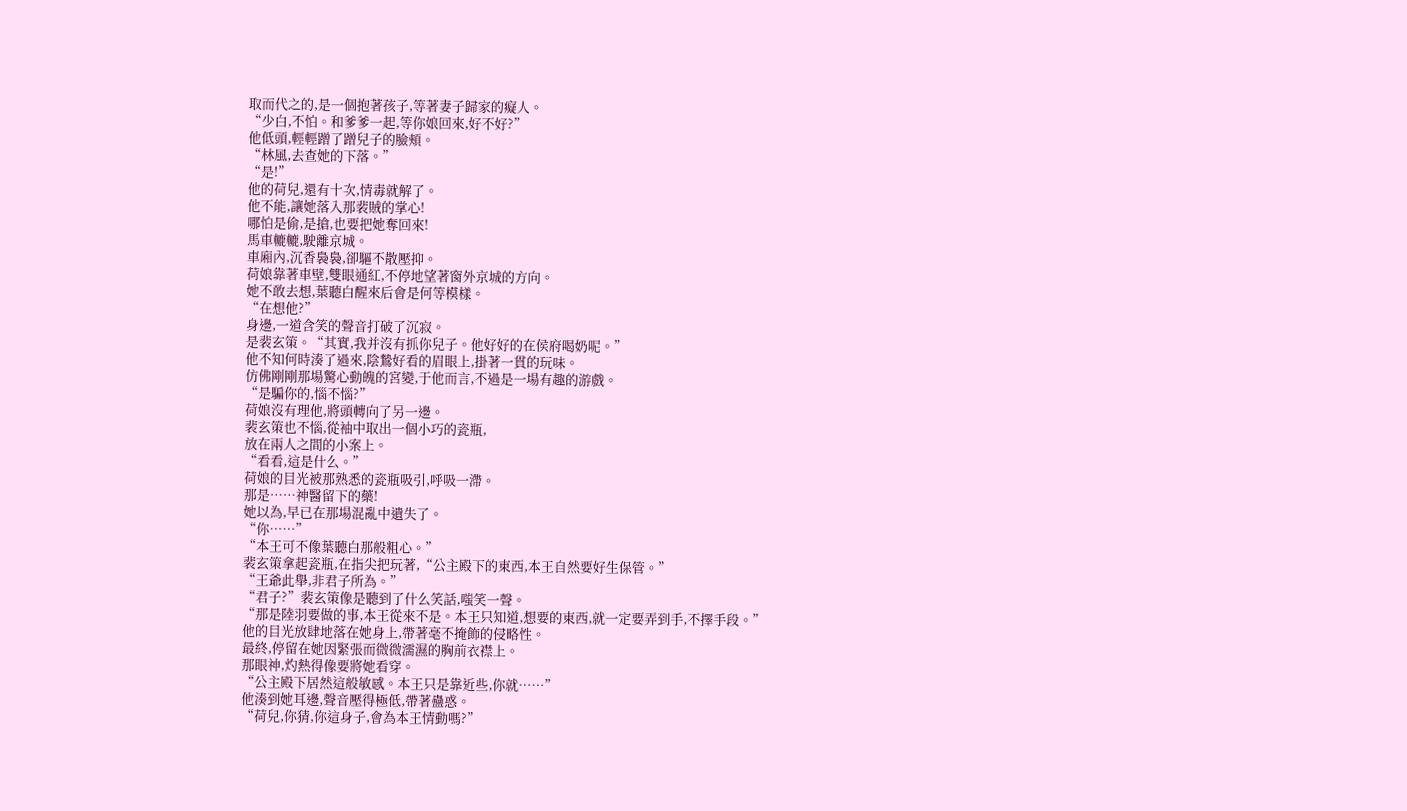取而代之的,是一個抱著孩子,等著妻子歸家的癡人。
“少白,不怕。和爹爹一起,等你娘回來,好不好?”
他低頭,輕輕蹭了蹭兒子的臉頰。
“林風,去查她的下落。”
“是!”
他的荷兒,還有十次,情毒就解了。
他不能,讓她落入那裴賊的掌心!
哪怕是偷,是搶,也要把她奪回來!
馬車轆轆,駛離京城。
車廂內,沉香裊裊,卻驅不散壓抑。
荷娘靠著車壁,雙眼通紅,不停地望著窗外京城的方向。
她不敢去想,葉聽白醒來后會是何等模樣。
“在想他?”
身邊,一道含笑的聲音打破了沉寂。
是裴玄策。“其實,我并沒有抓你兒子。他好好的在侯府喝奶呢。”
他不知何時湊了過來,陰鷙好看的眉眼上,掛著一貫的玩味。
仿佛剛剛那場驚心動魄的宮變,于他而言,不過是一場有趣的游戲。
“是騙你的,惱不惱?”
荷娘沒有理他,將頭轉向了另一邊。
裴玄策也不惱,從袖中取出一個小巧的瓷瓶,
放在兩人之間的小案上。
“看看,這是什么。”
荷娘的目光被那熟悉的瓷瓶吸引,呼吸一滯。
那是……神醫留下的藥!
她以為,早已在那場混亂中遺失了。
“你……”
“本王可不像葉聽白那般粗心。”
裴玄策拿起瓷瓶,在指尖把玩著,“公主殿下的東西,本王自然要好生保管。”
“王爺此舉,非君子所為。”
“君子?”裴玄策像是聽到了什么笑話,嗤笑一聲。
“那是陸羽要做的事,本王從來不是。本王只知道,想要的東西,就一定要弄到手,不擇手段。”
他的目光放肆地落在她身上,帶著毫不掩飾的侵略性。
最終,停留在她因緊張而微微濡濕的胸前衣襟上。
那眼神,灼熱得像要將她看穿。
“公主殿下居然這般敏感。本王只是靠近些,你就……”
他湊到她耳邊,聲音壓得極低,帶著蠱惑。
“荷兒,你猜,你這身子,會為本王情動嗎?”